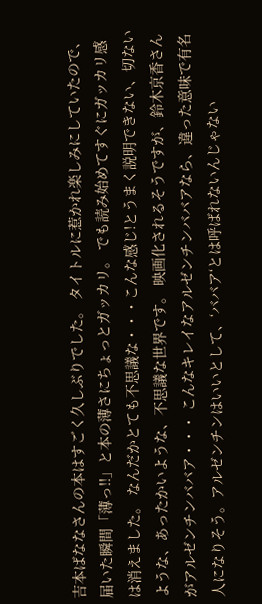吉本ばななさんの本はすごく久しぶりでした。 タイトルに惹かれ楽しみにしていたので、届いた瞬間「薄っ!!」と本の薄さにちょっとガッカリ。 でも読み始めてすぐにガッカリ感は消えました。 なんだかとても不思議な・・・こんな感じ!とうまく説明できない、切ないような、あったかいような、不思議な世界です。 映画化されるそうですが、鈴木京香さんがアルゼンチンババア・・・ こんなキレイなアルゼンチンババアなら、違った意味で有名人になりそう。アルゼンチンはいいとして、‘ババア‘とは呼ばれないんじゃない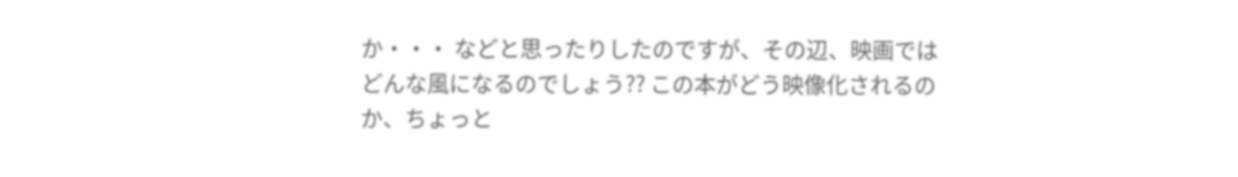か・・・ などと思ったりしたのですが、その辺、映画ではどんな風になるのでしょう?? この本がどう映像化されるのか、ちょっと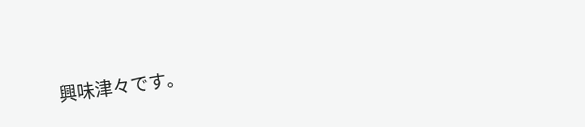興味津々です。